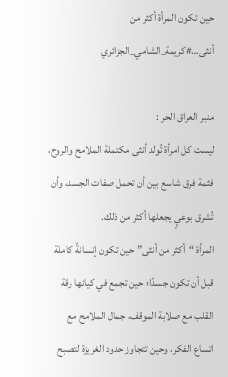حين تكون المرأة أكثر من أنثى…#كريمة_الشامي_الجزائري

منبر العراق الحر :
ليست كل امرأة تُولد أنثى مكتملة الملامح والروح، فثمة فرق شاسع بين أن تحمل صفات الجسد، وأن تُشرق بوعيٍ يجعلها أكثر من ذلك.
المرأة “أكثر من أنثى” حين تكون إنسانةً كاملة قبل أن تكون جسدًا؛ حين تجمع في كيانها رقة القلب مع صلابة الموقف، جمال الملامح مع اتساع الفكر، وحين تتجاوز حدود الغريزة لتصبح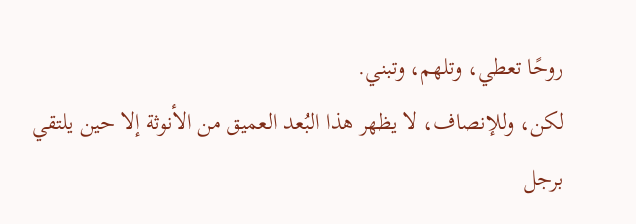روحًا تعطي، وتلهم، وتبني.
لكن، وللإنصاف، لا يظهر هذا البُعد العميق من الأنوثة إلا حين يلتقي برجل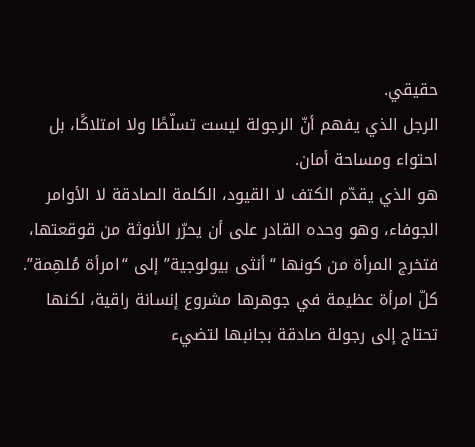حقيقي.
الرجل الذي يفهم أنّ الرجولة ليست تسلّطًا ولا امتلاكًا، بل احتواء ومساحة أمان.
هو الذي يقدّم الكتف لا القيود، الكلمة الصادقة لا الأوامر الجوفاء، وهو وحده القادر على أن يحرّر الأنوثة من قوقعتها، فتخرج المرأة من كونها “أنثى بيولوجية” إلى “امرأة مُلهِمة”.
كلّ امرأة عظيمة في جوهرها مشروع إنسانة راقية، لكنها تحتاج إلى رجولة صادقة بجانبها لتضيء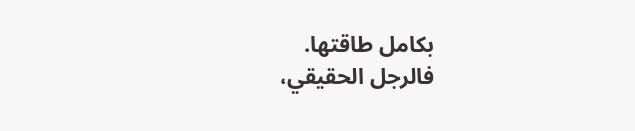بكامل طاقتها.
فالرجل الحقيقي،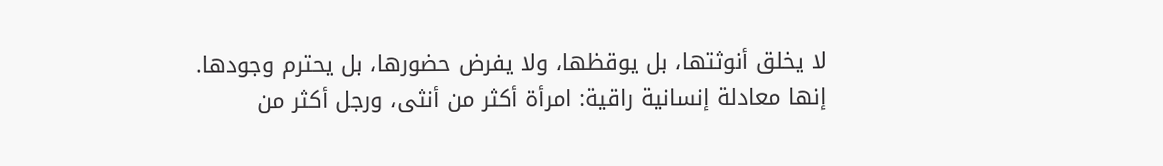لا يخلق أنوثتها، بل يوقظها، ولا يفرض حضورها، بل يحترم وجودها.
إنها معادلة إنسانية راقية: امرأة أكثر من أنثى، ورجل أكثر من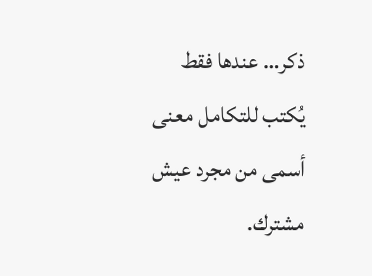ذكر… عندها فقط يُكتب للتكامل معنى أسمى من مجرد عيش مشترك.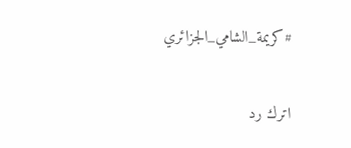#كريمة_الشامي_الجزائري

اترك رد